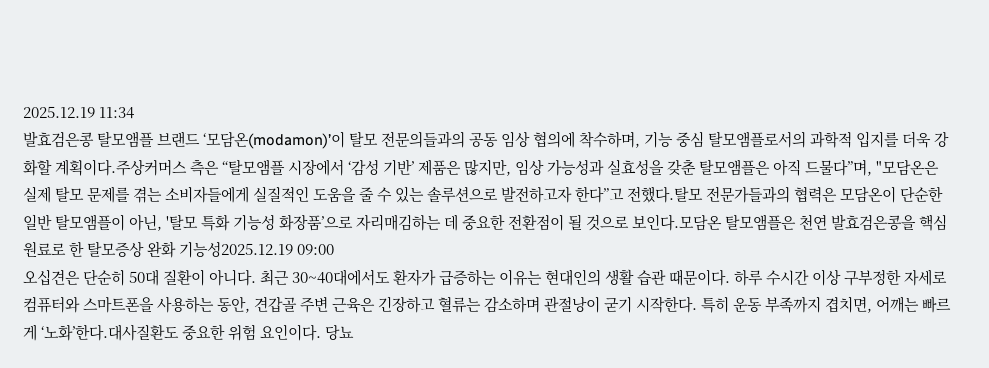2025.12.19 11:34
발효검은콩 탈모앰플 브랜드 ‘모담온(modamon)’이 탈모 전문의들과의 공동 임상 협의에 착수하며, 기능 중심 탈모앰플로서의 과학적 입지를 더욱 강화할 계획이다.주상커머스 측은 “탈모앰플 시장에서 ‘감성 기반’ 제품은 많지만, 임상 가능성과 실효성을 갖춘 탈모앰플은 아직 드물다”며, "모담온은 실제 탈모 문제를 겪는 소비자들에게 실질적인 도움을 줄 수 있는 솔루션으로 발전하고자 한다”고 전했다.탈모 전문가들과의 협력은 모담온이 단순한 일반 탈모앰플이 아닌, '탈모 특화 기능성 화장품’으로 자리매김하는 데 중요한 전환점이 될 것으로 보인다.모담온 탈모앰플은 천연 발효검은콩을 핵심 원료로 한 탈모증상 완화 기능성2025.12.19 09:00
오십견은 단순히 50대 질환이 아니다. 최근 30~40대에서도 환자가 급증하는 이유는 현대인의 생활 습관 때문이다. 하루 수시간 이상 구부정한 자세로 컴퓨터와 스마트폰을 사용하는 동안, 견갑골 주변 근육은 긴장하고 혈류는 감소하며 관절낭이 굳기 시작한다. 특히 운동 부족까지 겹치면, 어깨는 빠르게 ‘노화’한다.대사질환도 중요한 위험 요인이다. 당뇨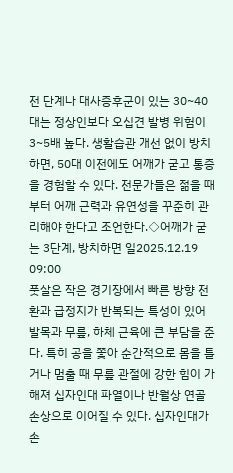전 단계나 대사증후군이 있는 30~40대는 정상인보다 오십견 발병 위험이 3~5배 높다. 생활습관 개선 없이 방치하면, 50대 이전에도 어깨가 굳고 통증을 경험할 수 있다. 전문가들은 젊을 때부터 어깨 근력과 유연성을 꾸준히 관리해야 한다고 조언한다.◇어깨가 굳는 3단계, 방치하면 일2025.12.19 09:00
풋살은 작은 경기장에서 빠른 방향 전환과 급정지가 반복되는 특성이 있어 발목과 무릎, 하체 근육에 큰 부담을 준다. 특히 공을 쫓아 순간적으로 몸을 틀거나 멈출 때 무릎 관절에 강한 힘이 가해져 십자인대 파열이나 반월상 연골 손상으로 이어질 수 있다. 십자인대가 손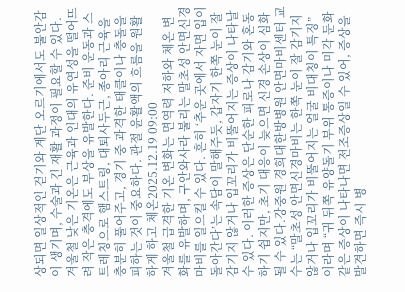상되면 일상적인 걷기와 계단 오르기에서도 불안감이 생기며, 수술과 긴 재활 과정이 필요할 수 있다.겨울철 낮은 기온은 근육과 인대의 유연성을 떨어뜨려 작은 충격에도 부상을 유발한다. 준비 운동과 스트레칭으로 햄스트링, 대퇴사두근, 종아리 근육을 충분히 풀어주고, 경기 중 과격한 태클이나 충돌을 피하는 것이 중요하다. 관절 윤활액의 흐름을 원활하게 하고 체온2025.12.19 09:00
겨울철 급격한 기온 변화는 면역력 저하와 체온 변화를 유발하며, 구안와사라 불리는 말초성 안면신경마비를 일으킬 수 있다. 흔히 ‘추운 곳에서 자면 입이 돌아간다’는 속담이 말해주듯, 갑자기 한쪽 눈이 잘 감기지 않거나 입꼬리가 비뚤어지는 증상이 나타날 수 있다. 이러한 증상은 단순한 피로나 감기와 혼동하기 쉽지만, 초기 대응이 늦으면 신경 손상이 심화될 수 있다.강중원 경희대한방병원 안면마비센터 교수는 “말초성 안면신경마비는 한쪽 눈이 잘 감기지 않거나 입꼬리가 비뚤어지는 얼굴 비대칭이 특징”이라며 “귀 뒤쪽 유양돌기 부위 통증이나 미각 둔화 같은 증상이 나타나면 전조증상일 수 있어, 증상을 발견하면 즉시 병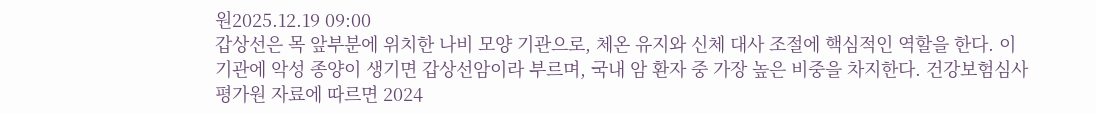원2025.12.19 09:00
갑상선은 목 앞부분에 위치한 나비 모양 기관으로, 체온 유지와 신체 대사 조절에 핵심적인 역할을 한다. 이 기관에 악성 종양이 생기면 갑상선암이라 부르며, 국내 암 환자 중 가장 높은 비중을 차지한다. 건강보험심사평가원 자료에 따르면 2024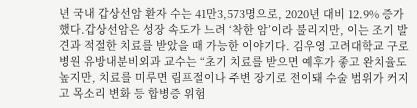년 국내 갑상선암 환자 수는 41만3,573명으로, 2020년 대비 12.9% 증가했다.갑상선암은 성장 속도가 느려 ‘착한 암’이라 불리지만, 이는 조기 발견과 적절한 치료를 받았을 때 가능한 이야기다. 김우영 고려대학교 구로병원 유방내분비외과 교수는 “초기 치료를 받으면 예후가 좋고 완치율도 높지만, 치료를 미루면 림프절이나 주변 장기로 전이돼 수술 범위가 커지고 목소리 변화 등 합병증 위험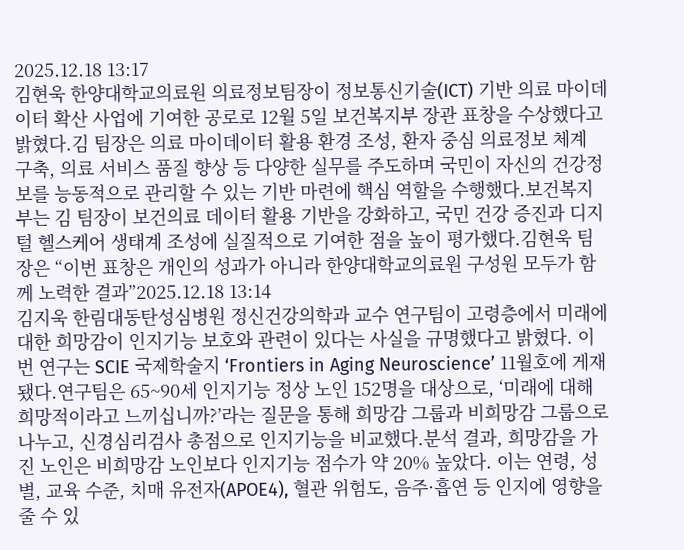2025.12.18 13:17
김현욱 한양대학교의료원 의료정보팀장이 정보통신기술(ICT) 기반 의료 마이데이터 확산 사업에 기여한 공로로 12월 5일 보건복지부 장관 표창을 수상했다고 밝혔다.김 팀장은 의료 마이데이터 활용 환경 조성, 환자 중심 의료정보 체계 구축, 의료 서비스 품질 향상 등 다양한 실무를 주도하며 국민이 자신의 건강정보를 능동적으로 관리할 수 있는 기반 마련에 핵심 역할을 수행했다.보건복지부는 김 팀장이 보건의료 데이터 활용 기반을 강화하고, 국민 건강 증진과 디지털 헬스케어 생태계 조성에 실질적으로 기여한 점을 높이 평가했다.김현욱 팀장은 “이번 표창은 개인의 성과가 아니라 한양대학교의료원 구성원 모두가 함께 노력한 결과”2025.12.18 13:14
김지욱 한림대동탄성심병원 정신건강의학과 교수 연구팀이 고령층에서 미래에 대한 희망감이 인지기능 보호와 관련이 있다는 사실을 규명했다고 밝혔다. 이번 연구는 SCIE 국제학술지 ‘Frontiers in Aging Neuroscience’ 11월호에 게재됐다.연구팀은 65~90세 인지기능 정상 노인 152명을 대상으로, ‘미래에 대해 희망적이라고 느끼십니까?’라는 질문을 통해 희망감 그룹과 비희망감 그룹으로 나누고, 신경심리검사 총점으로 인지기능을 비교했다.분석 결과, 희망감을 가진 노인은 비희망감 노인보다 인지기능 점수가 약 20% 높았다. 이는 연령, 성별, 교육 수준, 치매 유전자(APOE4), 혈관 위험도, 음주·흡연 등 인지에 영향을 줄 수 있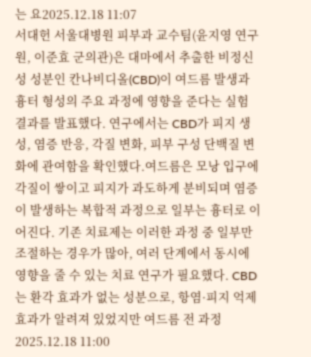는 요2025.12.18 11:07
서대헌 서울대병원 피부과 교수팀(윤지영 연구원, 이준효 군의관)은 대마에서 추출한 비정신성 성분인 칸나비디올(CBD)이 여드름 발생과 흉터 형성의 주요 과정에 영향을 준다는 실험 결과를 발표했다. 연구에서는 CBD가 피지 생성, 염증 반응, 각질 변화, 피부 구성 단백질 변화에 관여함을 확인했다.여드름은 모낭 입구에 각질이 쌓이고 피지가 과도하게 분비되며 염증이 발생하는 복합적 과정으로 일부는 흉터로 이어진다. 기존 치료제는 이러한 과정 중 일부만 조절하는 경우가 많아, 여러 단계에서 동시에 영향을 줄 수 있는 치료 연구가 필요했다. CBD는 환각 효과가 없는 성분으로, 항염·피지 억제 효과가 알려져 있었지만 여드름 전 과정2025.12.18 11:00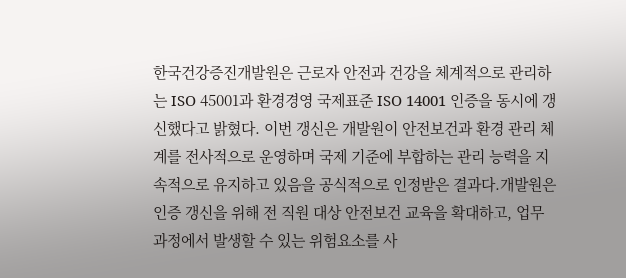한국건강증진개발원은 근로자 안전과 건강을 체계적으로 관리하는 ISO 45001과 환경경영 국제표준 ISO 14001 인증을 동시에 갱신했다고 밝혔다. 이번 갱신은 개발원이 안전보건과 환경 관리 체계를 전사적으로 운영하며 국제 기준에 부합하는 관리 능력을 지속적으로 유지하고 있음을 공식적으로 인정받은 결과다.개발원은 인증 갱신을 위해 전 직원 대상 안전보건 교육을 확대하고, 업무 과정에서 발생할 수 있는 위험요소를 사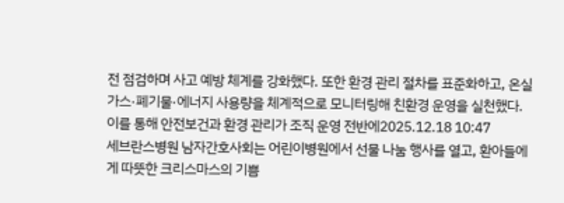전 점검하며 사고 예방 체계를 강화했다. 또한 환경 관리 절차를 표준화하고, 온실가스·폐기물·에너지 사용량을 체계적으로 모니터링해 친환경 운영을 실천했다. 이를 통해 안전보건과 환경 관리가 조직 운영 전반에2025.12.18 10:47
세브란스병원 남자간호사회는 어린이병원에서 선물 나눔 행사를 열고, 환아들에게 따뜻한 크리스마스의 기쁨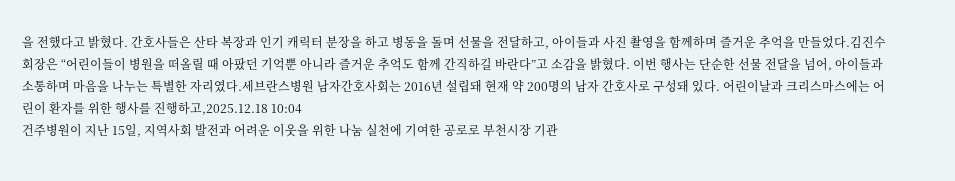을 전했다고 밝혔다. 간호사들은 산타 복장과 인기 캐릭터 분장을 하고 병동을 돌며 선물을 전달하고, 아이들과 사진 촬영을 함께하며 즐거운 추억을 만들었다.김진수 회장은 “어린이들이 병원을 떠올릴 때 아팠던 기억뿐 아니라 즐거운 추억도 함께 간직하길 바란다”고 소감을 밝혔다. 이번 행사는 단순한 선물 전달을 넘어, 아이들과 소통하며 마음을 나누는 특별한 자리였다.세브란스병원 남자간호사회는 2016년 설립돼 현재 약 200명의 남자 간호사로 구성돼 있다. 어린이날과 크리스마스에는 어린이 환자를 위한 행사를 진행하고,2025.12.18 10:04
건주병원이 지난 15일, 지역사회 발전과 어려운 이웃을 위한 나눔 실천에 기여한 공로로 부천시장 기관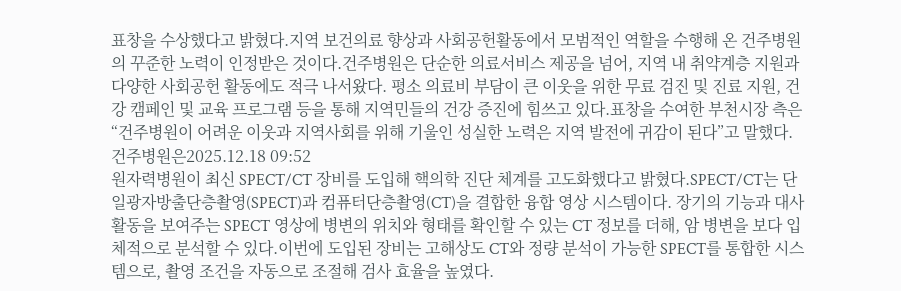표창을 수상했다고 밝혔다.지역 보건의료 향상과 사회공헌활동에서 모범적인 역할을 수행해 온 건주병원의 꾸준한 노력이 인정받은 것이다.건주병원은 단순한 의료서비스 제공을 넘어, 지역 내 취약계층 지원과 다양한 사회공헌 활동에도 적극 나서왔다. 평소 의료비 부담이 큰 이웃을 위한 무료 검진 및 진료 지원, 건강 캠페인 및 교육 프로그램 등을 통해 지역민들의 건강 증진에 힘쓰고 있다.표창을 수여한 부천시장 측은 “건주병원이 어려운 이웃과 지역사회를 위해 기울인 성실한 노력은 지역 발전에 귀감이 된다”고 말했다.건주병원은2025.12.18 09:52
원자력병원이 최신 SPECT/CT 장비를 도입해 핵의학 진단 체계를 고도화했다고 밝혔다.SPECT/CT는 단일광자방출단층촬영(SPECT)과 컴퓨터단층촬영(CT)을 결합한 융합 영상 시스템이다. 장기의 기능과 대사 활동을 보여주는 SPECT 영상에 병변의 위치와 형태를 확인할 수 있는 CT 정보를 더해, 암 병변을 보다 입체적으로 분석할 수 있다.이번에 도입된 장비는 고해상도 CT와 정량 분석이 가능한 SPECT를 통합한 시스템으로, 촬영 조건을 자동으로 조절해 검사 효율을 높였다.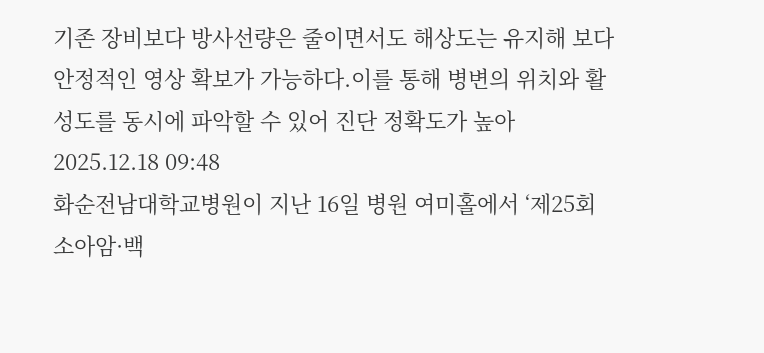기존 장비보다 방사선량은 줄이면서도 해상도는 유지해 보다 안정적인 영상 확보가 가능하다.이를 통해 병변의 위치와 활성도를 동시에 파악할 수 있어 진단 정확도가 높아2025.12.18 09:48
화순전남대학교병원이 지난 16일 병원 여미홀에서 ‘제25회 소아암·백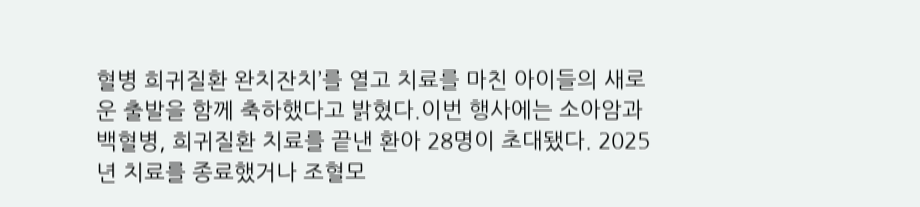혈병 희귀질환 완치잔치’를 열고 치료를 마친 아이들의 새로운 출발을 함께 축하했다고 밝혔다.이번 행사에는 소아암과 백혈병, 희귀질환 치료를 끝낸 환아 28명이 초대됐다. 2025년 치료를 종료했거나 조혈모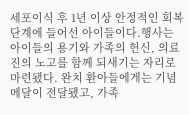세포이식 후 1년 이상 안정적인 회복 단계에 들어선 아이들이다.행사는 아이들의 용기와 가족의 헌신, 의료진의 노고를 함께 되새기는 자리로 마련됐다. 완치 환아들에게는 기념 메달이 전달됐고, 가족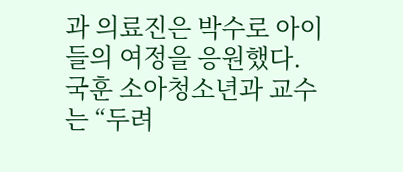과 의료진은 박수로 아이들의 여정을 응원했다.국훈 소아청소년과 교수는 “두려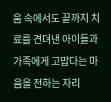움 속에서도 끝까지 치료를 견뎌낸 아이들과 가족에게 고맙다는 마음을 전하는 자리